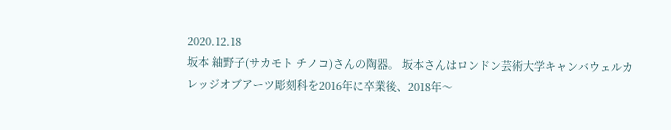2020.12.18
坂本 紬野子(サカモト チノコ)さんの陶器。 坂本さんはロンドン芸術大学キャンバウェルカレッジオブアーツ彫刻科を2016年に卒業後、2018年〜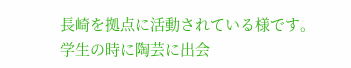長崎を拠点に活動されている様です。学生の時に陶芸に出会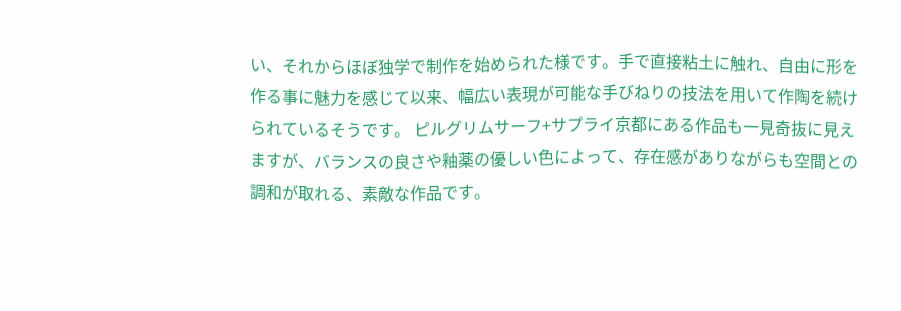い、それからほぼ独学で制作を始められた様です。手で直接粘土に触れ、自由に形を作る事に魅力を感じて以来、幅広い表現が可能な手びねりの技法を用いて作陶を続けられているそうです。 ピルグリムサーフ+サプライ京都にある作品も一見奇抜に見えますが、バランスの良さや釉薬の優しい色によって、存在感がありながらも空間との調和が取れる、素敵な作品です。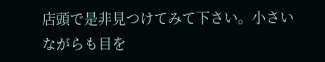店頭で是非見つけてみて下さい。小さいながらも目を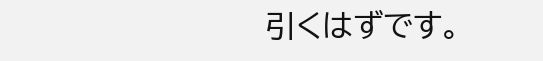引くはずです。